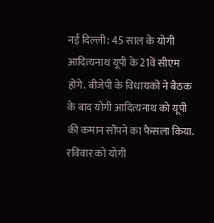नई दिल्ली: 45 साल के योगी आदित्यनाथ यूपी के 21वें सीएम होंगे. बीजेपी के विधायकों ने बैठक के बाद योगी आदित्यनाथ को यूपी की कमान सौंपने का फैसला किया. रविवार को योगी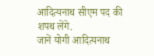आदित्यनाथ सीएम पद की शपथ लेंगे.
जानें योगी आदित्यनाथ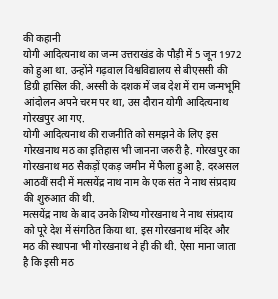की कहानी
योगी आदित्यनाथ का जन्म उत्तराखंड के पौड़ी में 5 जून 1972 को हुआ था. उन्होंने गढ़वाल विश्वविद्यालय से बीएससी की डिग्री हासिल की. अस्सी के दशक में जब देश में राम जन्मभूमि आंदोलन अपने चरम पर था, उस दौरान योगी आदित्यनाथ गोरखपुर आ गए.
योगी आदित्यनाथ की राजनीति को समझने के लिए इस गोरखनाथ मठ का इतिहास भी जानना जरुरी है. गोरखपुर का गोरखनाथ मठ सैकड़ों एकड़ जमीन में फैला हुआ है. दरअसल आठवीं सदी में मत्सयेंद्र नाथ नाम के एक संत ने नाथ संप्रदाय की शुरुआत की थी.
मत्सयेंद्र नाथ के बाद उनके शिष्य गोरखनाथ ने नाथ संप्रदाय को पूरे देश में संगठित किया था. इस गोरखनाथ मंदिर और मठ की स्थापना भी गोरखनाथ ने ही की थी. ऐसा माना जाता है कि इसी मठ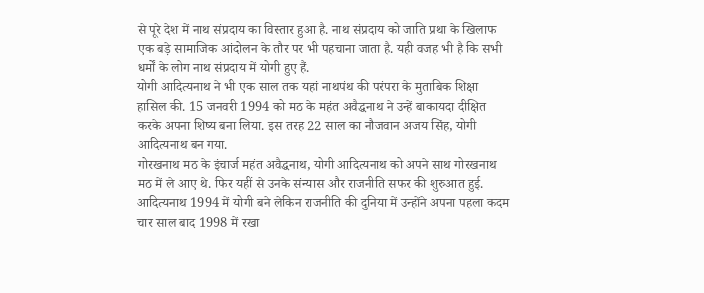से पूरे देश में नाथ संप्रदाय का विस्तार हुआ है. नाथ संप्रदाय को जाति प्रथा के खिलाफ एक बड़े सामाजिक आंदोलन के तौर पर भी पहचाना जाता है. यही वजह भी है कि सभी धर्मों के लोग नाथ संप्रदाय में योगी हुए हैं.
योगी आदित्यनाथ ने भी एक साल तक यहां नाथपंथ की परंपरा के मुताबिक शिक्षा हासिल की. 15 जनवरी 1994 को मठ के महंत अवैद्धनाथ ने उन्हें बाकायदा दीक्षित करके अपना शिष्य बना लिया. इस तरह 22 साल का नौजवान अजय सिंह, योगी आदित्यनाथ बन गया.
गोरखनाथ मठ के इंचार्ज महंत अवैद्धनाथ, योगी आदित्यनाथ को अपने साथ गोरखनाथ मठ में ले आए थे. फिर यहीं से उनके संन्यास और राजनीति सफर की शुरुआत हुई. आदित्यनाथ 1994 में योगी बने लेकिन राजनीति की दुनिया में उन्होंने अपना पहला कदम चार साल बाद 1998 में रखा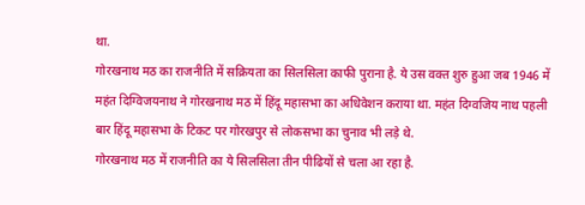था.
गोरखनाथ मठ का राजनीति में सक्रियता का सिलसिला काफी पुराना है. ये उस वक्त शुरु हुआ जब 1946 में महंत दिग्विजयनाथ ने गोरखनाथ मठ में हिंदू महासभा का अधिवेशन कराया था. महंत दिग्वजिय नाथ पहली बार हिंदू महासभा के टिकट पर गोरखपुर से लोकसभा का चुनाव भी लड़े थे.
गोरखनाथ मठ में राजनीति का ये सिलसिला तीन पीढियों से चला आ रहा है.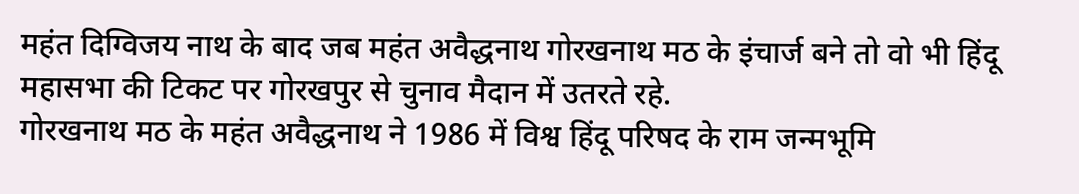महंत दिग्विजय नाथ के बाद जब महंत अवैद्धनाथ गोरखनाथ मठ के इंचार्ज बने तो वो भी हिंदू महासभा की टिकट पर गोरखपुर से चुनाव मैदान में उतरते रहे.
गोरखनाथ मठ के महंत अवैद्धनाथ ने 1986 में विश्व हिंदू परिषद के राम जन्मभूमि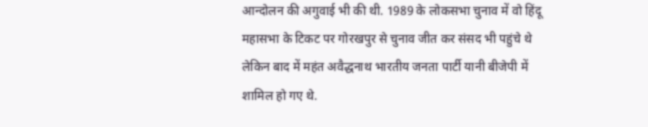आन्दोलन की अगुवाई भी की थी. 1989 के लोकसभा चुनाव में वो हिंदू महासभा के टिकट पर गोरखपुर से चुनाव जीत कर संसद भी पहुंचे थे लेकिन बाद में महंत अवैद्धनाथ भारतीय जनता पार्टी यानी बीजेपी में शामिल हो गए थे.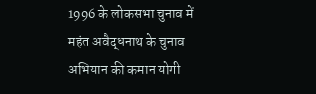1996 के लोकसभा चुनाव में महंत अवैद्धनाथ के चुनाव अभियान की कमान योगी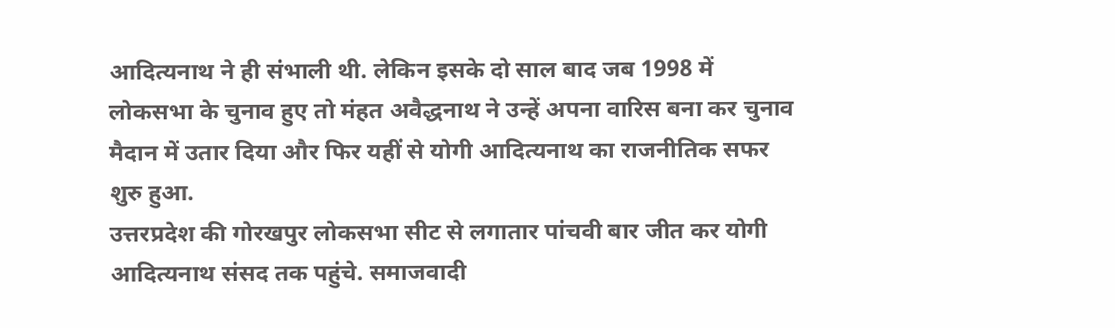आदित्यनाथ ने ही संभाली थी. लेकिन इसके दो साल बाद जब 1998 में लोकसभा के चुनाव हुए तो मंहत अवैद्धनाथ ने उन्हें अपना वारिस बना कर चुनाव मैदान में उतार दिया और फिर यहीं से योगी आदित्यनाथ का राजनीतिक सफर शुरु हुआ.
उत्तरप्रदेश की गोरखपुर लोकसभा सीट से लगातार पांचवी बार जीत कर योगी आदित्यनाथ संसद तक पहुंचे. समाजवादी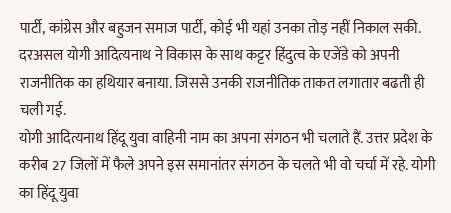पार्टी, कांग्रेस और बहुजन समाज पार्टी, कोई भी यहां उनका तोड़ नहीं निकाल सकी. दरअसल योगी आदित्यनाथ ने विकास के साथ कट्टर हिंदुत्व के एजेंडे को अपनी राजनीतिक का हथियार बनाया. जिससे उनकी राजनीतिक ताकत लगातार बढती ही चली गई.
योगी आदित्यनाथ हिंदू युवा वाहिनी नाम का अपना संगठन भी चलाते हैं. उत्तर प्रदेश के करीब 27 जिलों में फैले अपने इस समानांतर संगठन के चलते भी वो चर्चा में रहे. योगी का हिंदू युवा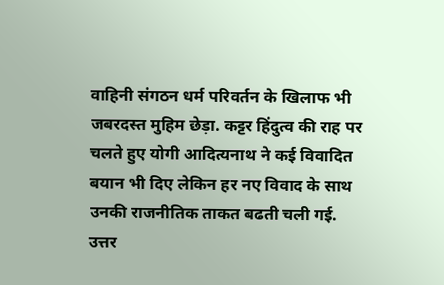वाहिनी संगठन धर्म परिवर्तन के खिलाफ भी जबरदस्त मुहिम छेड़ा. कट्टर हिंदुत्व की राह पर चलते हुए योगी आदित्यनाथ ने कई विवादित बयान भी दिए लेकिन हर नए विवाद के साथ उनकी राजनीतिक ताकत बढती चली गई.
उत्तर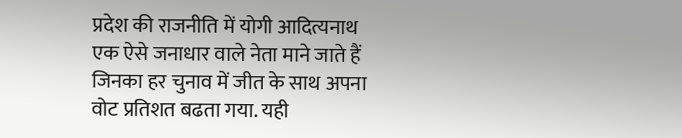प्रदेश की राजनीति में योगी आदित्यनाथ एक ऐसे जनाधार वाले नेता माने जाते हैं जिनका हर चुनाव में जीत के साथ अपना वोट प्रतिशत बढता गया. यही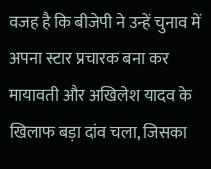वजह है कि बीजेपी ने उन्हें चुनाव में अपना स्टार प्रचारक बना कर मायावती और अखिलेश यादव के खिलाफ बड़ा दांव चला, जिसका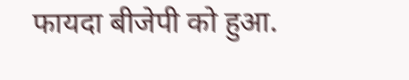फायदा बीजेपी को हुआ.